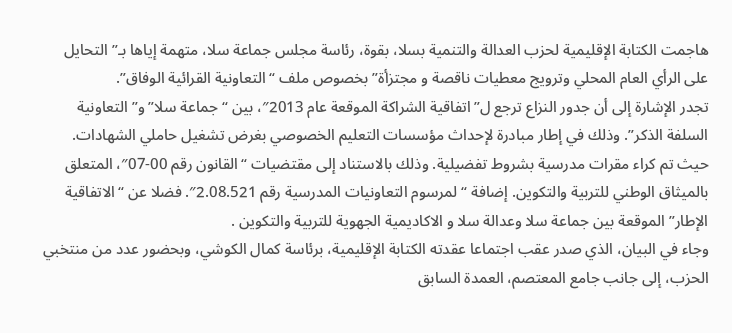هاجمت الكتابة الإقليمية لحزب العدالة والتنمية بسلا، بقوة، رئاسة مجلس جماعة سلا، متهمة إياها بـ”التحايل على الرأي العام المحلي وترويج معطيات ناقصة و مجتزأة” بخصوص ملف “التعاونية القرائية الوفاق”.
تجدر الإشارة إلى أن جدور النزاع ترجع ل”اتفاقية الشراكة الموقعة عام 2013″، بين “جماعة سلا” و”التعاونية السلفة الذكر”. وذلك في إطار مبادرة لإحداث مؤسسات التعليم الخصوصي بغرض تشغيل حاملي الشهادات. حيث تم كراء مقرات مدرسية بشروط تفضيلية. وذلك بالاستناد إلى مقتضيات “القانون رقم 00-07″، المتعلق بالميثاق الوطني للتربية والتكوين. إضافة “لمرسوم التعاونيات المدرسية رقم 2.08.521″. فضلا عن “الاتفاقية الإطار” الموقعة بين جماعة سلا وعدالة سلا و الاكاديمية الجهوية للتربية والتكوين .
وجاء في البيان، الذي صدر عقب اجتماعا عقدته الكتابة الإقليمية، برئاسة كمال الكوشي، وبحضور عدد من منتخبي الحزب، إلى جانب جامع المعتصم، العمدة السابق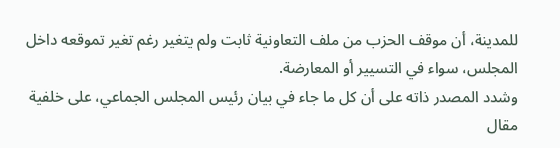للمدينة، أن موقف الحزب من ملف التعاونية ثابت ولم يتغير رغم تغير تموقعه داخل المجلس، سواء في التسيير أو المعارضة.
وشدد المصدر ذاته على أن كل ما جاء في بيان رئيس المجلس الجماعي، على خلفية مقال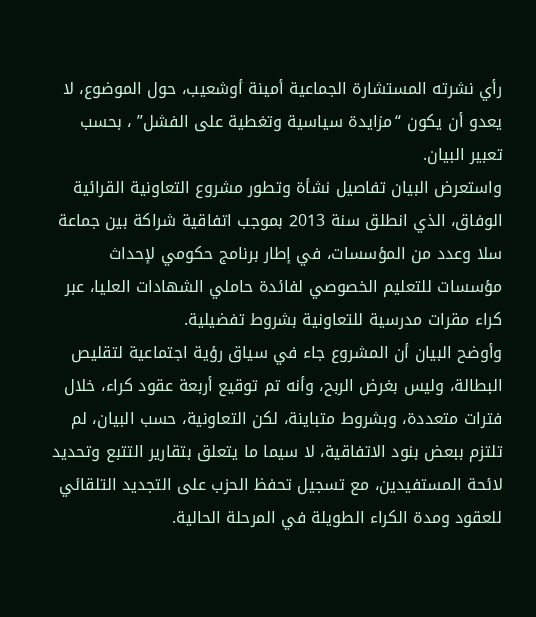رأي نشرته المستشارة الجماعية أمينة أوشعيب، حول الموضوع، لا يعدو أن يكون “مزايدة سياسية وتغطية على الفشل” ، بحسب تعبير البيان.
واستعرض البيان تفاصيل نشأة وتطور مشروع التعاونية القرائية الوفاق، الذي انطلق سنة 2013 بموجب اتفاقية شراكة بين جماعة سلا وعدد من المؤسسات، في إطار برنامج حكومي لإحداث مؤسسات للتعليم الخصوصي لفائدة حاملي الشهادات العليا، عبر كراء مقرات مدرسية للتعاونية بشروط تفضيلية.
وأوضح البيان أن المشروع جاء في سياق رؤية اجتماعية لتقليص البطالة، وليس بغرض الربح، وأنه تم توقيع أربعة عقود كراء، خلال فترات متعددة، وبشروط متباينة، لكن التعاونية، حسب البيان، لم تلتزم ببعض بنود الاتفاقية، لا سيما ما يتعلق بتقارير التتبع وتحديد لائحة المستفيدين، مع تسجيل تحفظ الحزب على التجديد التلقائي للعقود ومدة الكراء الطويلة في المرحلة الحالية.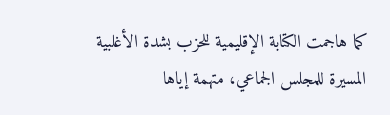كما هاجمت الكتابة الإقليمية للحزب بشدة الأغلبية المسيرة للمجلس الجماعي، متهمة إياها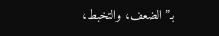بـ”الضعف، والتخبط،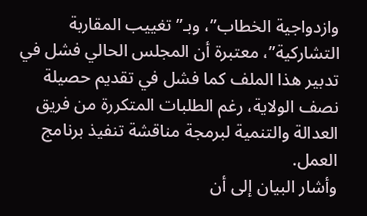وازدواجية الخطاب”، وبـ”تغييب المقاربة التشاركية”، معتبرة أن المجلس الحالي فشل في تدبير هذا الملف كما فشل في تقديم حصيلة نصف الولاية، رغم الطلبات المتكررة من فريق العدالة والتنمية لبرمجة مناقشة تنفيذ برنامج العمل.
وأشار البيان إلى أن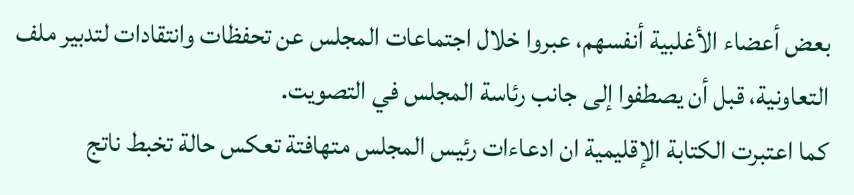بعض أعضاء الأغلبية أنفسهم، عبروا خلال اجتماعات المجلس عن تحفظات وانتقادات لتدبير ملف التعاونية، قبل أن يصطفوا إلى جانب رئاسة المجلس في التصويت.
كما اعتبرت الكتابة الإقليمية ان ادعاءات رئيس المجلس متهافتة تعكس حالة تخبط ناتج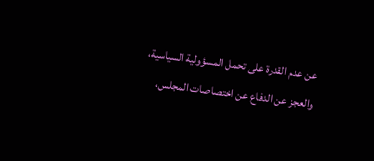عن عدم القدرة على تحمل المسؤولية السياسية، والعجز عن الدفاع عن اختصاصات المجلس،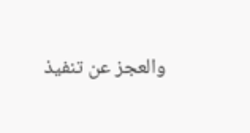والعجز عن تنفيذ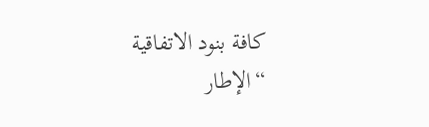كافة بنود الاتفاقية “الإطار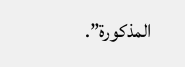المذكورة”.